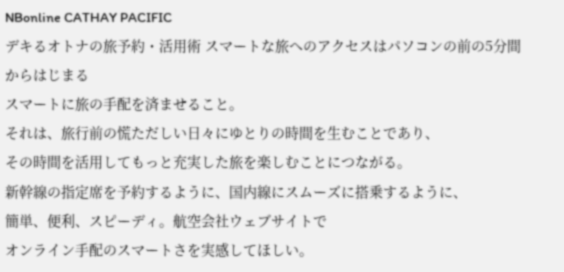NBonline CATHAY PACIFIC
デキるオトナの旅予約・活用術 スマートな旅へのアクセスはパソコンの前の5分間からはじまる
スマートに旅の手配を済ませること。
それは、旅行前の慌ただしい日々にゆとりの時間を生むことであり、
その時間を活用してもっと充実した旅を楽しむことにつながる。
新幹線の指定席を予約するように、国内線にスムーズに搭乗するように、
簡単、便利、スピーディ。航空会社ウェブサイトで
オンライン手配のスマートさを実感してほしい。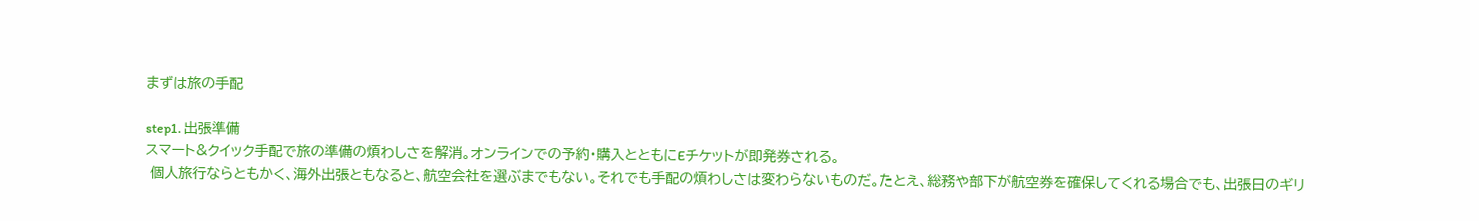まずは旅の手配

step1. 出張準備
スマート&クイック手配で旅の準備の煩わしさを解消。オンラインでの予約・購入とともにEチケットが即発券される。
 個人旅行ならともかく、海外出張ともなると、航空会社を選ぶまでもない。それでも手配の煩わしさは変わらないものだ。たとえ、総務や部下が航空券を確保してくれる場合でも、出張日のギリ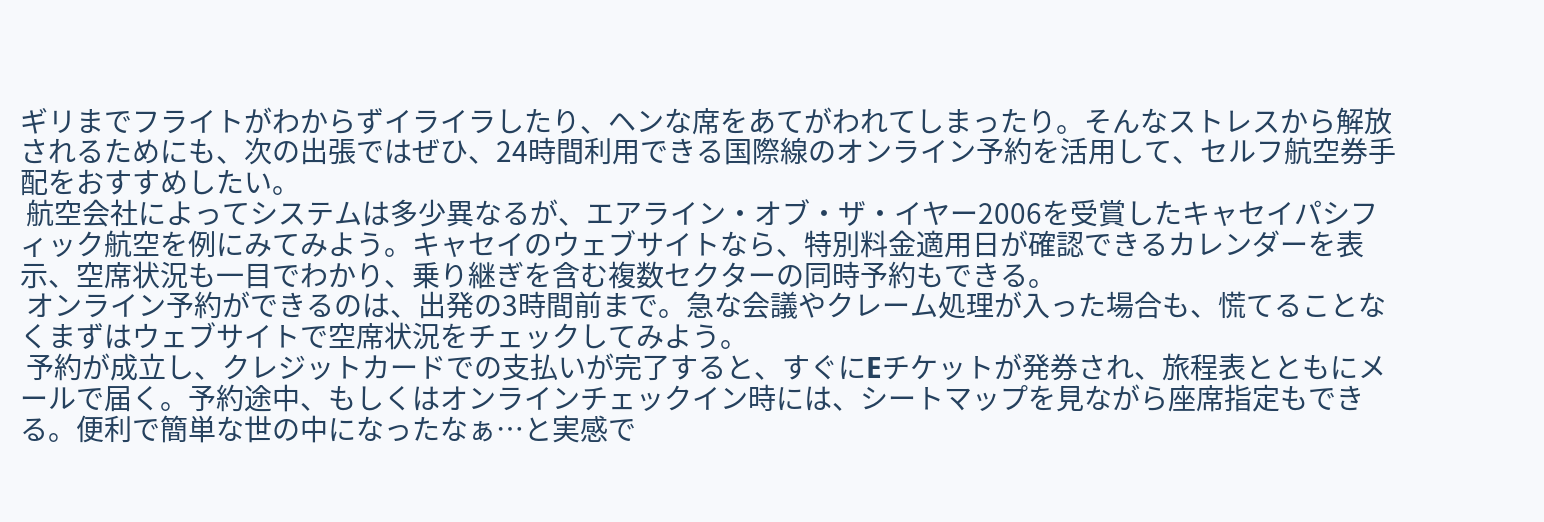ギリまでフライトがわからずイライラしたり、ヘンな席をあてがわれてしまったり。そんなストレスから解放されるためにも、次の出張ではぜひ、24時間利用できる国際線のオンライン予約を活用して、セルフ航空券手配をおすすめしたい。
 航空会社によってシステムは多少異なるが、エアライン・オブ・ザ・イヤー2006を受賞したキャセイパシフィック航空を例にみてみよう。キャセイのウェブサイトなら、特別料金適用日が確認できるカレンダーを表示、空席状況も一目でわかり、乗り継ぎを含む複数セクターの同時予約もできる。
 オンライン予約ができるのは、出発の3時間前まで。急な会議やクレーム処理が入った場合も、慌てることなくまずはウェブサイトで空席状況をチェックしてみよう。
 予約が成立し、クレジットカードでの支払いが完了すると、すぐにEチケットが発券され、旅程表とともにメールで届く。予約途中、もしくはオンラインチェックイン時には、シートマップを見ながら座席指定もできる。便利で簡単な世の中になったなぁ…と実感で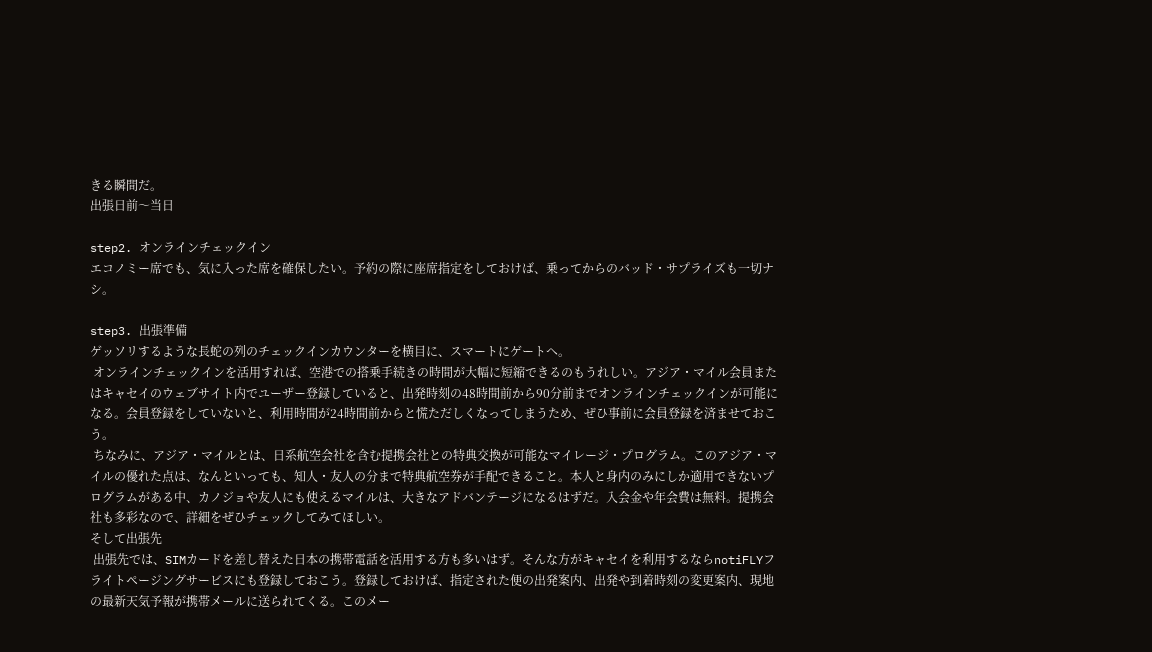きる瞬間だ。
出張日前〜当日

step2. オンラインチェックイン
エコノミー席でも、気に入った席を確保したい。予約の際に座席指定をしておけば、乗ってからのバッド・サプライズも一切ナシ。

step3. 出張準備
ゲッソリするような長蛇の列のチェックインカウンターを横目に、スマートにゲートへ。
 オンラインチェックインを活用すれば、空港での搭乗手続きの時間が大幅に短縮できるのもうれしい。アジア・マイル会員またはキャセイのウェブサイト内でユーザー登録していると、出発時刻の48時間前から90分前までオンラインチェックインが可能になる。会員登録をしていないと、利用時間が24時間前からと慌ただしくなってしまうため、ぜひ事前に会員登録を済ませておこう。
 ちなみに、アジア・マイルとは、日系航空会社を含む提携会社との特典交換が可能なマイレージ・プログラム。このアジア・マイルの優れた点は、なんといっても、知人・友人の分まで特典航空券が手配できること。本人と身内のみにしか適用できないプログラムがある中、カノジョや友人にも使えるマイルは、大きなアドバンテージになるはずだ。入会金や年会費は無料。提携会社も多彩なので、詳細をぜひチェックしてみてほしい。
そして出張先
 出張先では、SIMカードを差し替えた日本の携帯電話を活用する方も多いはず。そんな方がキャセイを利用するならnotiFLYフライトページングサービスにも登録しておこう。登録しておけば、指定された便の出発案内、出発や到着時刻の変更案内、現地の最新天気予報が携帯メールに送られてくる。このメー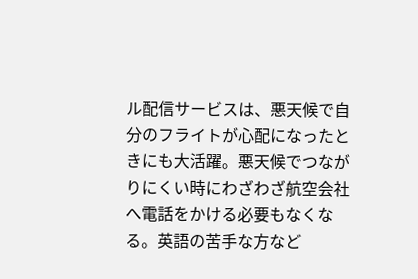ル配信サービスは、悪天候で自分のフライトが心配になったときにも大活躍。悪天候でつながりにくい時にわざわざ航空会社へ電話をかける必要もなくなる。英語の苦手な方など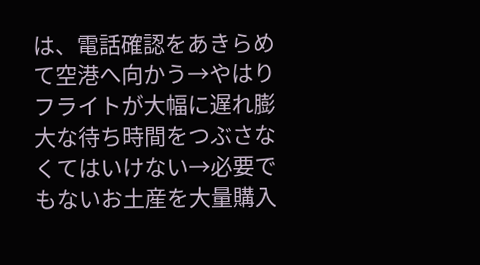は、電話確認をあきらめて空港へ向かう→やはりフライトが大幅に遅れ膨大な待ち時間をつぶさなくてはいけない→必要でもないお土産を大量購入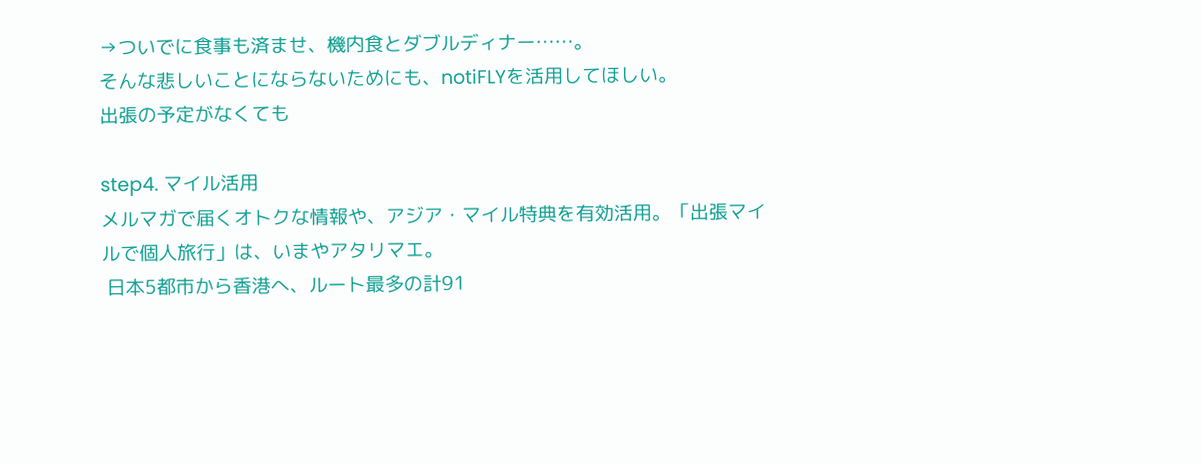→ついでに食事も済ませ、機内食とダブルディナー……。
そんな悲しいことにならないためにも、notiFLYを活用してほしい。
出張の予定がなくても

step4. マイル活用
メルマガで届くオトクな情報や、アジア・マイル特典を有効活用。「出張マイルで個人旅行」は、いまやアタリマエ。
 日本5都市から香港へ、ルート最多の計91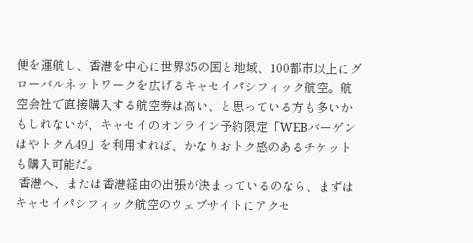便を運航し、香港を中心に世界35の国と地域、100都市以上にグローバルネットワークを広げるキャセイパシフィック航空。航空会社で直接購入する航空券は高い、と思っている方も多いかもしれないが、キャセイのオンライン予約限定「WEBバーゲンはやトクん49」を利用すれば、かなりおトク感のあるチケットも購入可能だ。
 香港へ、または香港経由の出張が決まっているのなら、まずはキャセイパシフィック航空のウェブサイトにアクセ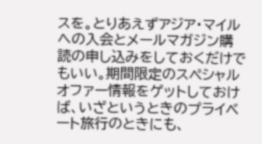スを。とりあえずアジア・マイルへの入会とメールマガジン購読の申し込みをしておくだけでもいい。期間限定のスペシャルオファー情報をゲットしておけば、いざというときのプライベート旅行のときにも、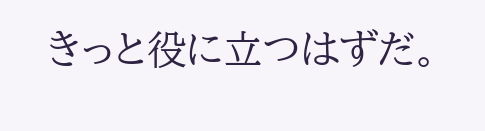きっと役に立つはずだ。